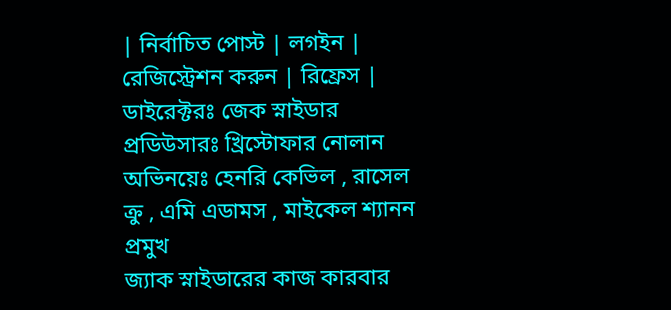| নির্বাচিত পোস্ট | লগইন | রেজিস্ট্রেশন করুন | রিফ্রেস |
ডাইরেক্টরঃ জেক স্নাইডার
প্রডিউসারঃ খ্রিস্টোফার নোলান
অভিনয়েঃ হেনরি কেভিল , রাসেল ক্রু , এমি এডামস , মাইকেল শ্যানন প্রমুখ
জ্যাক স্নাইডারের কাজ কারবার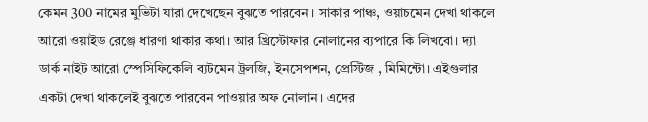কেমন 300 নামের মুভিটা যারা দেখেছেন বুঝতে পারবেন। সাকার পাঞ্চ, ওয়াচমেন দেখা থাকলে আরো ওয়াইড রেঞ্জে ধারণা থাকার কথা। আর খ্রিস্টোফার নোলানের ব্যপারে কি লিখবো। দ্যা ডার্ক নাইট আরো স্পেসিফিকেলি ব্যটমেন ট্রলজি, ইনসেপশন, প্রেস্টিজ , মিমিন্টো। এইগুলার একটা দেখা থাকলেই বুঝতে পারবেন পাওয়ার অফ নোলান। এদের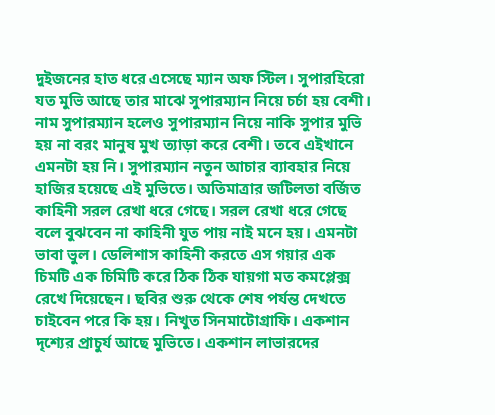দুইজনের হাত ধরে এসেছে ম্যান অফ স্টিল। সুপারহিরো যত মুভি আছে তার মাঝে সুপারম্যান নিয়ে চর্চা হয় বেশী। নাম সুপারম্যান হলেও সুপারম্যান নিয়ে নাকি সুপার মুভি হয় না বরং মানুষ মুখ ত্যাড়া করে বেশী। তবে এইখানে এমনটা হয় নি। সুপারম্যান নতুন আচার ব্যাবহার নিয়ে হাজির হয়েছে এই মুভিতে। অতিমাত্রার জটিলতা বর্জিত কাহিনী সরল রেখা ধরে গেছে। সরল রেখা ধরে গেছে বলে বুঝবেন না কাহিনী যুত পায় নাই মনে হয়। এমনটা ভাবা ভুল। ডেলিশাস কাহিনী করতে এস গয়ার এক চিমটি এক চিমিটি করে ঠিক ঠিক যায়গা মত কমপ্লেক্স রেখে দিয়েছেন। ছবির শুরু থেকে শেষ পর্যন্ত দেখতে চাইবেন পরে কি হয়। নিখুত সিনমাটোগ্রাফি। একশান দৃশ্যের প্রাচুর্য আছে মুভিতে। একশান লাভারদের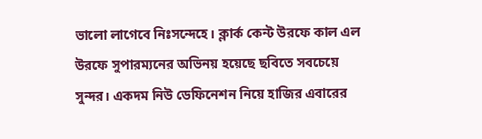ভালো লাগেবে নিঃসন্দেহে। ক্লার্ক কেন্ট উরফে কাল এল উরফে সুপারম্যনের অভিনয় হয়েছে ছবিতে সবচেয়ে সুন্দর। একদম নিউ ডেফিনেশন নিয়ে হাজির এবারের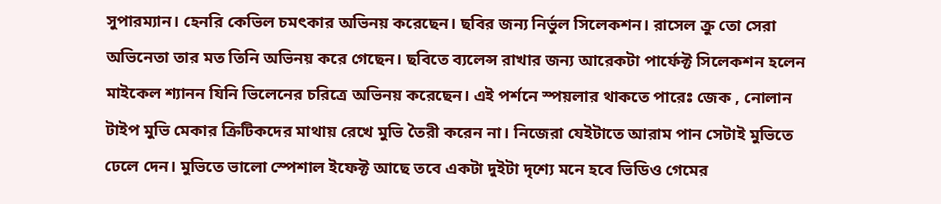সুপারম্যান। হেনরি কেভিল চমৎকার অভিনয় করেছেন। ছবির জন্য নির্ভুল সিলেকশন। রাসেল ক্রু তো সেরা অভিনেতা তার মত তিনি অভিনয় করে গেছেন। ছবিতে ব্যলেন্স রাখার জন্য আরেকটা পার্ফেক্ট সিলেকশন হলেন মাইকেল শ্যানন যিনি ভিলেনের চরিত্রে অভিনয় করেছেন। এই পর্শনে স্পয়লার থাকতে পারেঃ জেক , নোলান টাইপ মুভি মেকার ক্রিটিকদের মাথায় রেখে মুভি তৈরী করেন না। নিজেরা যেইটাতে আরাম পান সেটাই মুভিতে ঢেলে দেন। মুভিতে ভালো স্পেশাল ইফেক্ট আছে তবে একটা দুইটা দৃশ্যে মনে হবে ভিডিও গেমের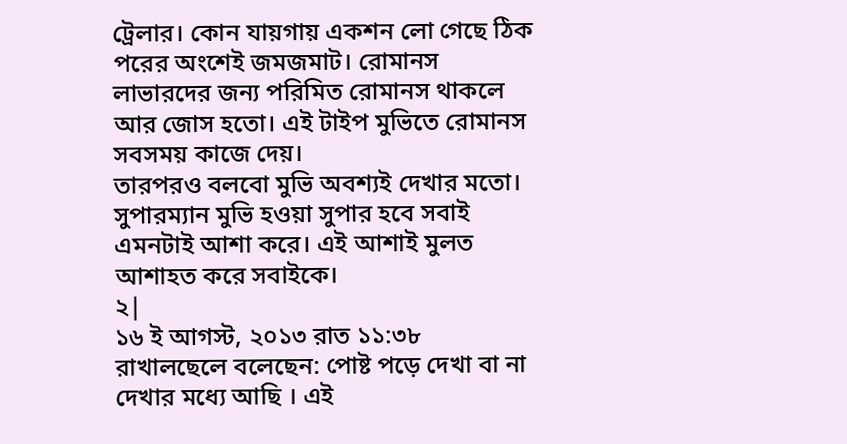ট্রেলার। কোন যায়গায় একশন লো গেছে ঠিক পরের অংশেই জমজমাট। রোমানস লাভারদের জন্য পরিমিত রোমানস থাকলে আর জোস হতো। এই টাইপ মুভিতে রোমানস সবসময় কাজে দেয়।
তারপরও বলবো মুভি অবশ্যই দেখার মতো। সুপারম্যান মুভি হওয়া সুপার হবে সবাই এমনটাই আশা করে। এই আশাই মুলত আশাহত করে সবাইকে।
২|
১৬ ই আগস্ট, ২০১৩ রাত ১১:৩৮
রাখালছেলে বলেছেন: পোষ্ট পড়ে দেখা বা না দেখার মধ্যে আছি । এই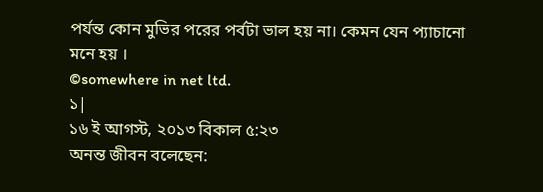পর্যন্ত কোন মুভির পরের পর্বটা ভাল হয় না। কেমন যেন প্যাচানো মনে হয় ।
©somewhere in net ltd.
১|
১৬ ই আগস্ট, ২০১৩ বিকাল ৫:২৩
অনন্ত জীবন বলেছেন: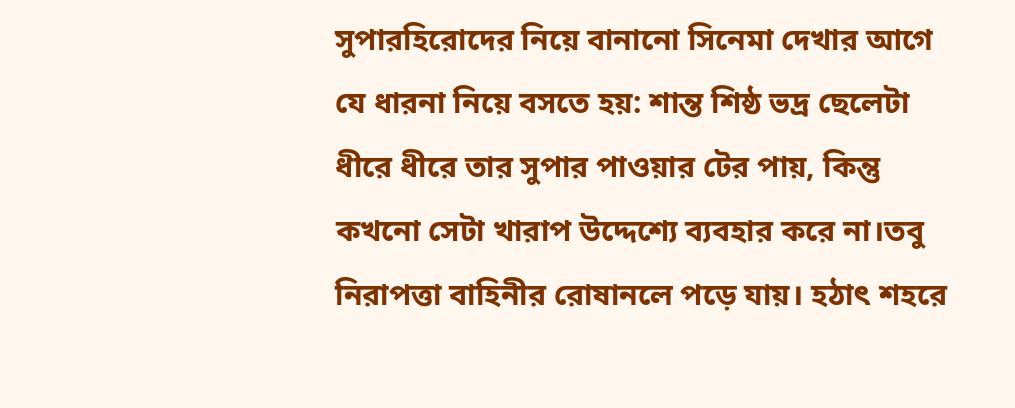সুপারহিরোদের নিয়ে বানানো সিনেমা দেখার আগে যে ধারনা নিয়ে বসতে হয়: শান্ত শিষ্ঠ ভদ্র ছেলেটা ধীরে ধীরে তার সুপার পাওয়ার টের পায়, কিন্তু কখনো সেটা খারাপ উদ্দেশ্যে ব্যবহার করে না।তবু নিরাপত্তা বাহিনীর রোষানলে পড়ে যায়। হঠাৎ শহরে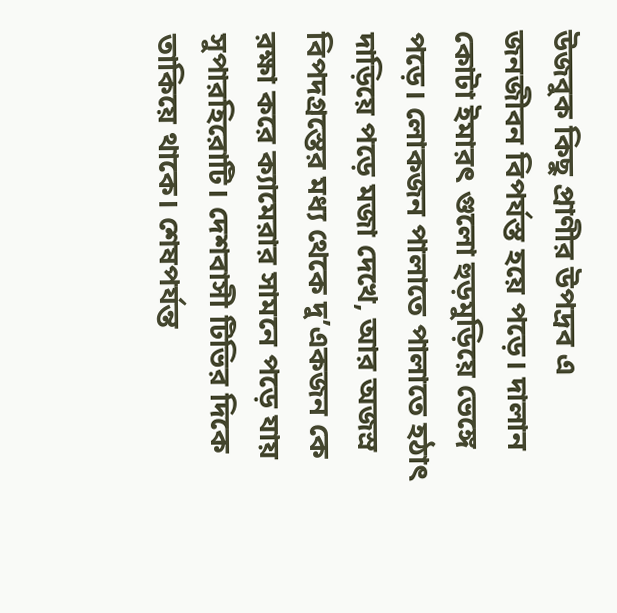উজবুক কিছু প্রাণীর উপদ্রব এ জনজীবন বিপর্যস্ত হয়ে পড়ে। দালান কোটা ইমারৎ গুলো হুড়মুড়িয়ে ভেঙ্গে পড়ে। লোকজন পালাতে পালাতে হঠাৎ দাড়িয়ে পড়ে মজা দেখে, আর অজস্র বিপদগ্রস্তের মধ্য থেকে দু’একজন কে রক্ষা করে ক্যামেরার সামনে পড়ে যায় সুপারহিরোটি। দেশবাসী টিভির দিকে তাকিয়ে থাকে। শেষপর্যন্ত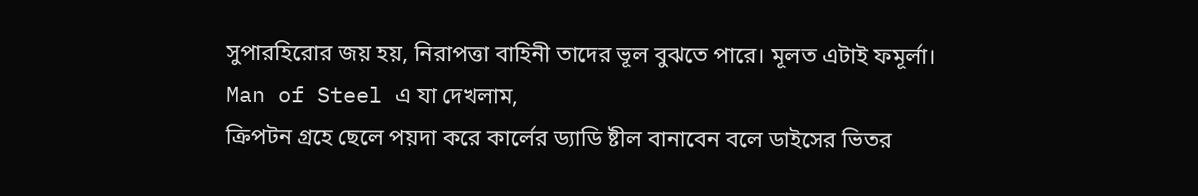সুপারহিরোর জয় হয়, নিরাপত্তা বাহিনী তাদের ভূল বুঝতে পারে। মূলত এটাই ফমূর্লা।
Man of Steel এ যা দেখলাম,
ক্রিপটন গ্রহে ছেলে পয়দা করে কার্লের ড্যাডি ষ্টীল বানাবেন বলে ডাইসের ভিতর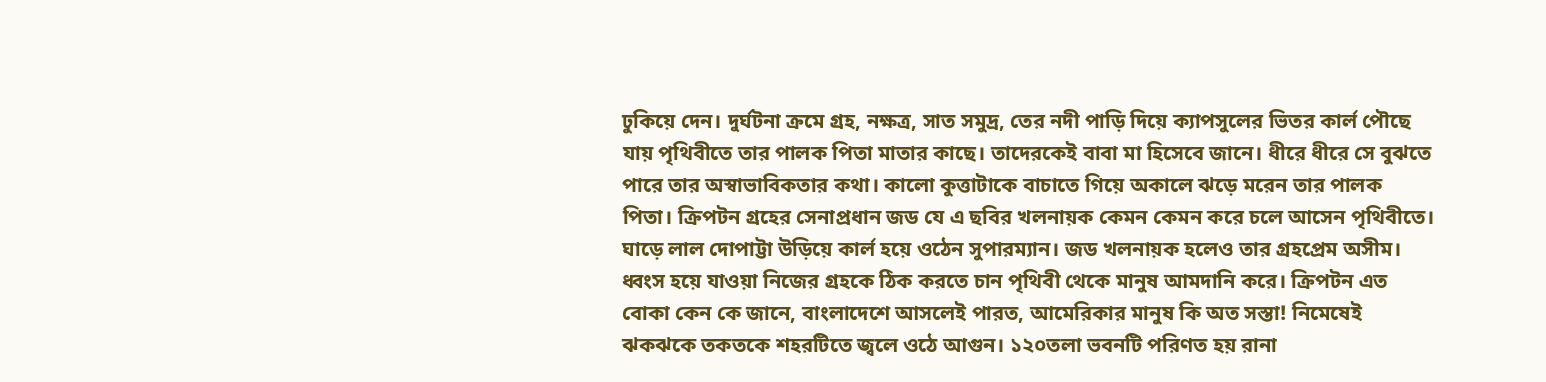ঢুকিয়ে দেন। দুর্ঘটনা ক্রমে গ্রহ, নক্ষত্র, সাত সমুদ্র, তের নদী পাড়ি দিয়ে ক্যাপসুলের ভিতর কার্ল পৌছে যায় পৃথিবীতে তার পালক পিতা মাতার কাছে। তাদেরকেই বাবা মা হিসেবে জানে। ধীরে ধীরে সে বুঝতে পারে তার অস্বাভাবিকতার কথা। কালো কুত্তাটাকে বাচাতে গিয়ে অকালে ঝড়ে মরেন তার পালক পিতা। ক্রিপটন গ্রহের সেনাপ্রধান জড যে এ ছবির খলনায়ক কেমন কেমন করে চলে আসেন পৃথিবীতে। ঘাড়ে লাল দোপাট্টা উড়িয়ে কার্ল হয়ে ওঠেন সুপারম্যান। জড খলনায়ক হলেও তার গ্রহপ্রেম অসীম। ধ্বংস হয়ে যাওয়া নিজের গ্রহকে ঠিক করতে চান পৃথিবী থেকে মানুষ আমদানি করে। ক্রিপটন এত বোকা কেন কে জানে, বাংলাদেশে আসলেই পারত, আমেরিকার মানুষ কি অত সস্তা! নিমেষেই ঝকঝকে তকতকে শহরটিতে জ্বলে ওঠে আগুন। ১২০তলা ভবনটি পরিণত হয় রানা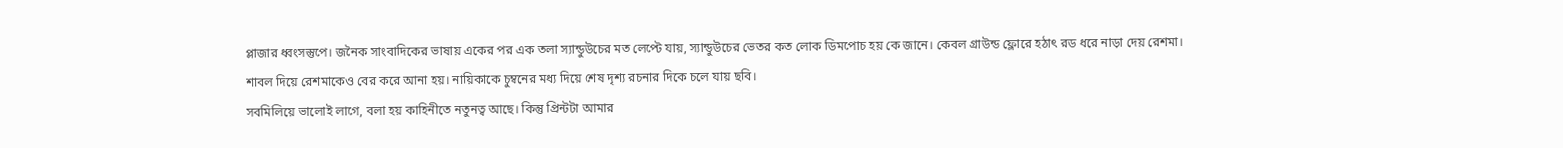প্লাজার ধ্বংসস্তুপে। জনৈক সাংবাদিকের ভাষায় একের পর এক তলা স্যান্ডুউচের মত লেপ্টে যায়, স্যান্ডুউচের ভেতর কত লোক ডিমপোচ হয় কে জানে। কেবল গ্রাউন্ড ফ্লোরে হঠাৎ রড ধরে নাড়া দেয় রেশমা। শাবল দিয়ে রেশমাকেও বের করে আনা হয়। নায়িকাকে চুম্বনের মধ্য দিয়ে শেষ দৃশ্য রচনার দিকে চলে যায় ছবি।
সবমিলিয়ে ভালোই লাগে, বলা হয় কাহিনীতে নতুনত্ব আছে। কিন্তু প্রিন্টটা আমার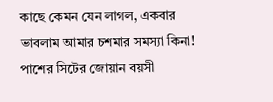কাছে কেমন যেন লাগল, একবার ভাবলাম আমার চশমার সমস্যা কিনা! পাশের সিটের জোয়ান বয়সী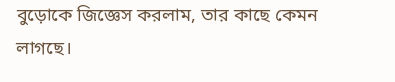বুড়োকে জিজ্ঞেস করলাম, তার কাছে কেমন লাগছে।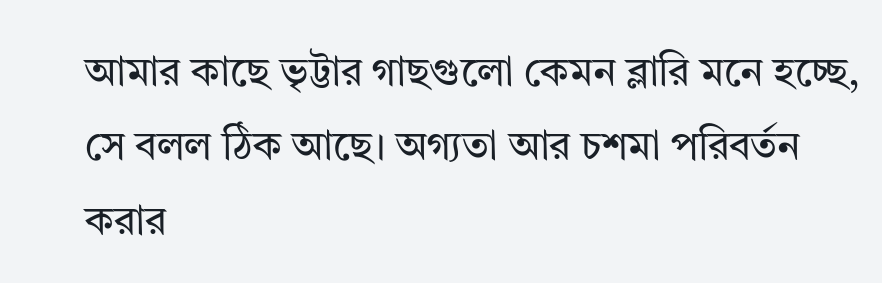আমার কাছে ভৃট্টার গাছগুলো কেমন ব্লারি মনে হচ্ছে, সে বলল ঠিক আছে। অগ্যতা আর চশমা পরিবর্তন করার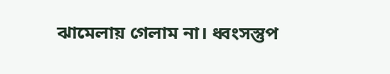ঝামেলায় গেলাম না। ধ্বংসস্তুপ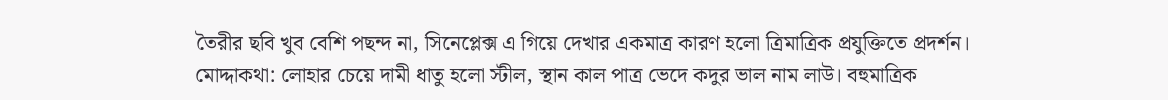তৈরীর ছবি খুব বেশি পছন্দ না, সিনেপ্লেক্স এ গিয়ে দেখার একমাত্র কারণ হলো ত্রিমাত্রিক প্রযুক্তিতে প্রদর্শন।
মোদ্দাকথা: লোহার চেয়ে দামী ধাতু হলো স্টীল, স্থান কাল পাত্র ভেদে কদুর ভাল নাম লাউ। বহুমাত্রিক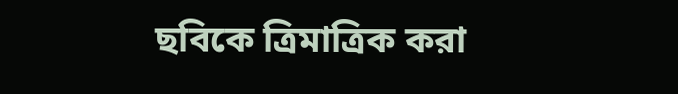ছবিকে ত্রিমাত্রিক করা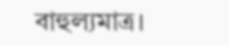বাহুল্যমাত্র।